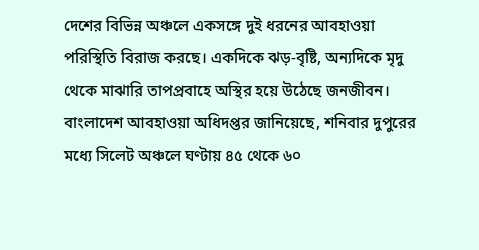দেশের বিভিন্ন অঞ্চলে একসঙ্গে দুই ধরনের আবহাওয়া পরিস্থিতি বিরাজ করছে। একদিকে ঝড়-বৃষ্টি, অন্যদিকে মৃদু থেকে মাঝারি তাপপ্রবাহে অস্থির হয়ে উঠেছে জনজীবন। বাংলাদেশ আবহাওয়া অধিদপ্তর জানিয়েছে, শনিবার দুপুরের মধ্যে সিলেট অঞ্চলে ঘণ্টায় ৪৫ থেকে ৬০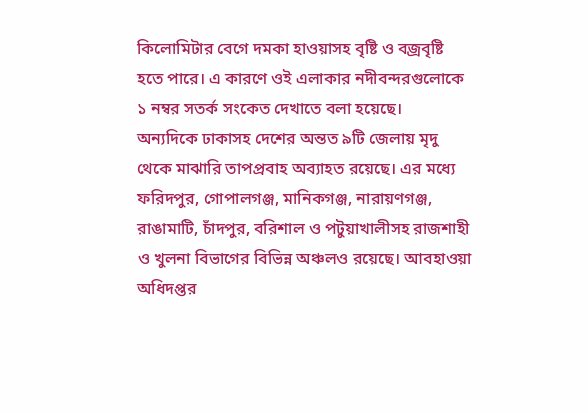কিলোমিটার বেগে দমকা হাওয়াসহ বৃষ্টি ও বজ্রবৃষ্টি হতে পারে। এ কারণে ওই এলাকার নদীবন্দরগুলোকে ১ নম্বর সতর্ক সংকেত দেখাতে বলা হয়েছে।
অন্যদিকে ঢাকাসহ দেশের অন্তত ৯টি জেলায় মৃদু থেকে মাঝারি তাপপ্রবাহ অব্যাহত রয়েছে। এর মধ্যে ফরিদপুর, গোপালগঞ্জ, মানিকগঞ্জ, নারায়ণগঞ্জ, রাঙামাটি, চাঁদপুর, বরিশাল ও পটুয়াখালীসহ রাজশাহী ও খুলনা বিভাগের বিভিন্ন অঞ্চলও রয়েছে। আবহাওয়া অধিদপ্তর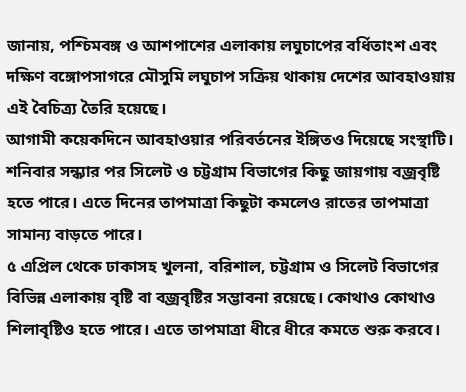জানায়, পশ্চিমবঙ্গ ও আশপাশের এলাকায় লঘুচাপের বর্ধিতাংশ এবং দক্ষিণ বঙ্গোপসাগরে মৌসুমি লঘুচাপ সক্রিয় থাকায় দেশের আবহাওয়ায় এই বৈচিত্র্য তৈরি হয়েছে।
আগামী কয়েকদিনে আবহাওয়ার পরিবর্তনের ইঙ্গিতও দিয়েছে সংস্থাটি। শনিবার সন্ধ্যার পর সিলেট ও চট্টগ্রাম বিভাগের কিছু জায়গায় বজ্রবৃষ্টি হতে পারে। এতে দিনের তাপমাত্রা কিছুটা কমলেও রাতের তাপমাত্রা সামান্য বাড়তে পারে।
৫ এপ্রিল থেকে ঢাকাসহ খুলনা, বরিশাল, চট্টগ্রাম ও সিলেট বিভাগের বিভিন্ন এলাকায় বৃষ্টি বা বজ্রবৃষ্টির সম্ভাবনা রয়েছে। কোথাও কোথাও শিলাবৃষ্টিও হতে পারে। এতে তাপমাত্রা ধীরে ধীরে কমতে শুরু করবে।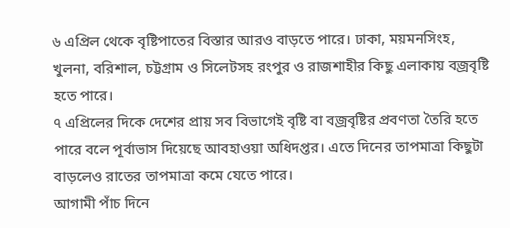৬ এপ্রিল থেকে বৃষ্টিপাতের বিস্তার আরও বাড়তে পারে। ঢাকা, ময়মনসিংহ, খুলনা, বরিশাল, চট্টগ্রাম ও সিলেটসহ রংপুর ও রাজশাহীর কিছু এলাকায় বজ্রবৃষ্টি হতে পারে।
৭ এপ্রিলের দিকে দেশের প্রায় সব বিভাগেই বৃষ্টি বা বজ্রবৃষ্টির প্রবণতা তৈরি হতে পারে বলে পূর্বাভাস দিয়েছে আবহাওয়া অধিদপ্তর। এতে দিনের তাপমাত্রা কিছুটা বাড়লেও রাতের তাপমাত্রা কমে যেতে পারে।
আগামী পাঁচ দিনে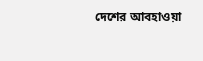দেশের আবহাওয়া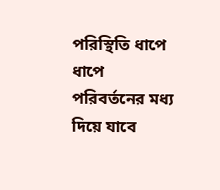পরিস্থিতি ধাপে ধাপে পরিবর্তনের মধ্য দিয়ে যাবে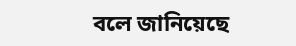বলে জানিয়েছে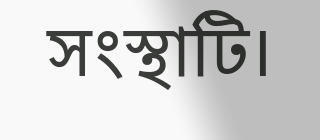সংস্থাটি।